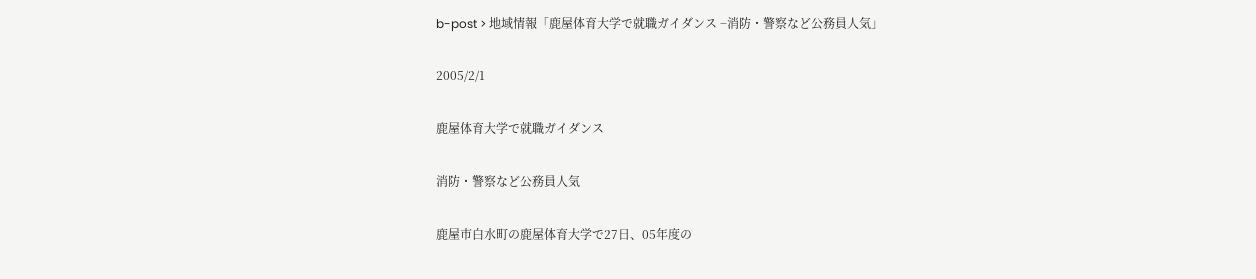b-post > 地域情報「鹿屋体育大学で就職ガイダンス −消防・警察など公務員人気」

2005/2/1

鹿屋体育大学で就職ガイダンス

消防・警察など公務員人気

鹿屋市白水町の鹿屋体育大学で27日、05年度の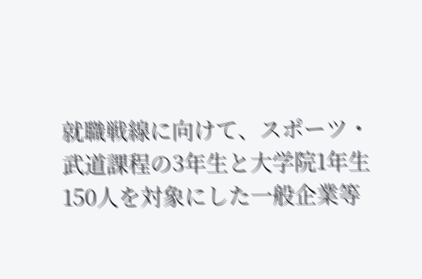就職戦線に向けて、スポーツ・武道課程の3年生と大学院1年生150人を対象にした一般企業等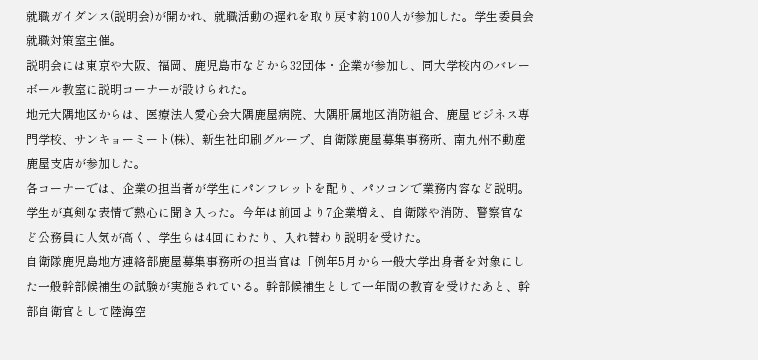就職ガイダンス(説明会)が開かれ、就職活動の遅れを取り戻す約100人が参加した。学生委員会就職対策室主催。
説明会には東京や大阪、福岡、鹿児島市などから32団体・企業が参加し、同大学校内のバレーボール教室に説明コーナーが設けられた。
地元大隅地区からは、医療法人愛心会大隅鹿屋病院、大隅肝属地区消防組合、鹿屋ビジネス専門学校、サンキョーミート(株)、新生社印刷グループ、自衛隊鹿屋募集事務所、南九州不動産鹿屋支店が参加した。
各コーナーでは、企業の担当者が学生にパンフレットを配り、パソコンで業務内容など説明。学生が真剣な表情で熱心に聞き入った。今年は前回より7企業増え、自衛隊や消防、警察官など公務員に人気が高く、学生らは4回にわたり、入れ替わり説明を受けた。
自衛隊鹿児島地方連絡部鹿屋募集事務所の担当官は「例年5月から一般大学出身者を対象にした一般幹部候補生の試験が実施されている。幹部候補生として一年間の教育を受けたあと、幹部自衛官として陸海空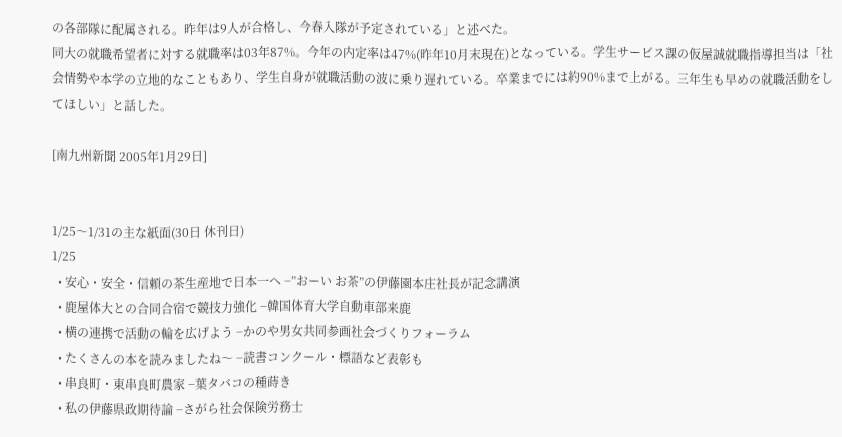の各部隊に配属される。昨年は9人が合格し、今春入隊が予定されている」と述べた。
同大の就職希望者に対する就職率は03年87%。今年の内定率は47%(昨年10月末現在)となっている。学生サービス課の仮屋誠就職指導担当は「社会情勢や本学の立地的なこともあり、学生自身が就職活動の波に乗り遅れている。卒業までには約90%まで上がる。三年生も早めの就職活動をしてほしい」と話した。

[南九州新聞 2005年1月29日]


1/25〜1/31の主な紙面(30日 休刊日)
1/25
  • 安心・安全・信頼の茶生産地で日本一へ −”おーい お茶”の伊藤園本庄社長が記念講演
  • 鹿屋体大との合同合宿で競技力強化 −韓国体育大学自動車部来鹿
  • 横の連携で活動の輪を広げよう −かのや男女共同参画社会づくりフォーラム
  • たくさんの本を読みましたね〜 −読書コンクール・標語など表彰も
  • 串良町・東串良町農家 −葉タバコの種蒔き
  • 私の伊藤県政期待論 −さがら社会保険労務士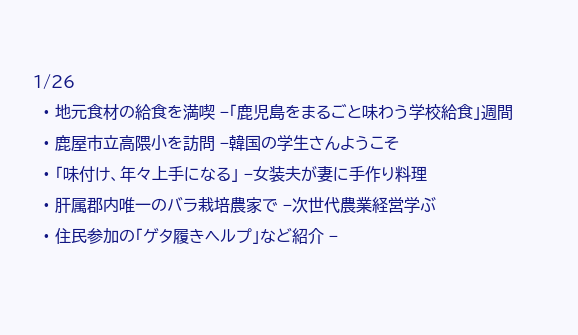1/26
  • 地元食材の給食を満喫 −「鹿児島をまるごと味わう学校給食」週間
  • 鹿屋市立高隈小を訪問 −韓国の学生さんようこそ
  • 「味付け、年々上手になる」 −女装夫が妻に手作り料理
  • 肝属郡内唯一のバラ栽培農家で −次世代農業経営学ぶ
  • 住民参加の「ゲタ履きヘルプ」など紹介 −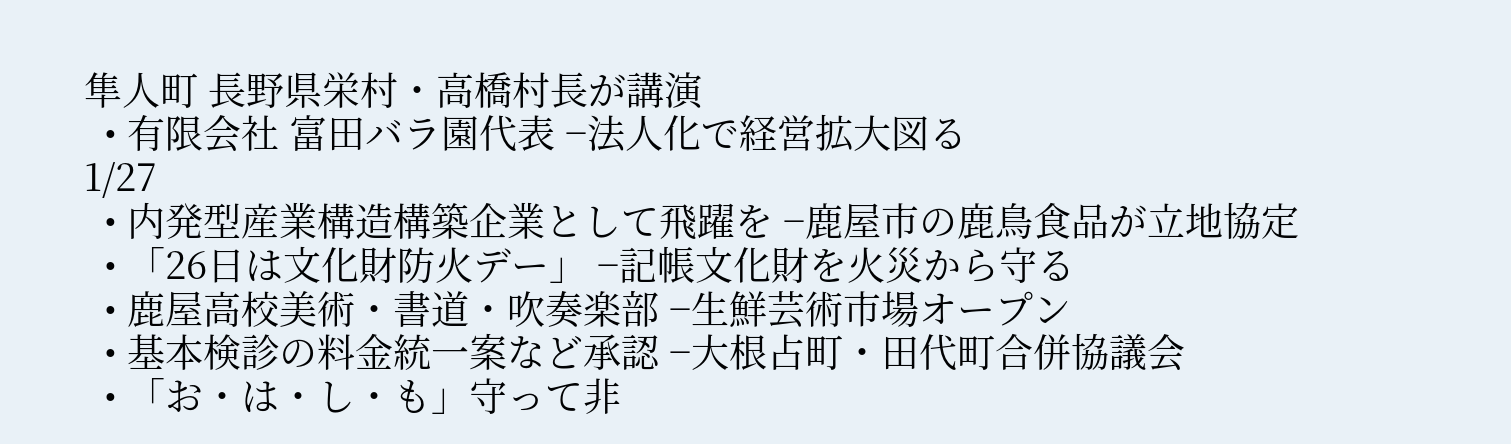隼人町 長野県栄村・高橋村長が講演
  • 有限会社 富田バラ園代表 −法人化で経営拡大図る
1/27
  • 内発型産業構造構築企業として飛躍を −鹿屋市の鹿鳥食品が立地協定
  • 「26日は文化財防火デー」 −記帳文化財を火災から守る
  • 鹿屋高校美術・書道・吹奏楽部 −生鮮芸術市場オープン
  • 基本検診の料金統一案など承認 −大根占町・田代町合併協議会
  • 「お・は・し・も」守って非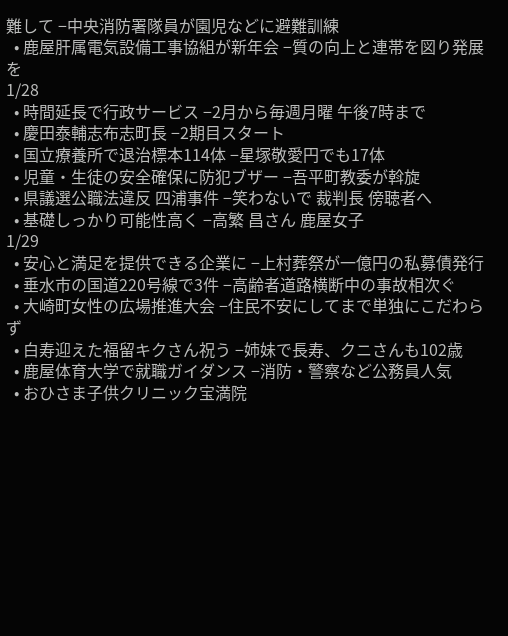難して −中央消防署隊員が園児などに避難訓練
  • 鹿屋肝属電気設備工事協組が新年会 −質の向上と連帯を図り発展を
1/28
  • 時間延長で行政サービス −2月から毎週月曜 午後7時まで
  • 慶田泰輔志布志町長 −2期目スタート
  • 国立療養所で退治標本114体 −星塚敬愛円でも17体
  • 児童・生徒の安全確保に防犯ブザー −吾平町教委が斡旋
  • 県議選公職法違反 四浦事件 −笑わないで 裁判長 傍聴者へ
  • 基礎しっかり可能性高く −高繁 昌さん 鹿屋女子
1/29
  • 安心と満足を提供できる企業に −上村葬祭が一億円の私募債発行
  • 垂水市の国道220号線で3件 −高齢者道路横断中の事故相次ぐ
  • 大崎町女性の広場推進大会 −住民不安にしてまで単独にこだわらず
  • 白寿迎えた福留キクさん祝う −姉妹で長寿、クニさんも102歳
  • 鹿屋体育大学で就職ガイダンス −消防・警察など公務員人気
  • おひさま子供クリニック宝満院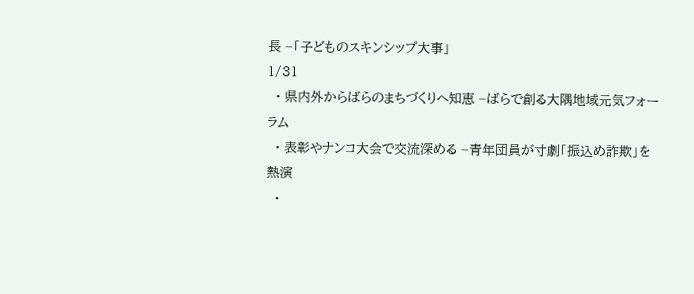長 −「子どものスキンシップ大事」
1/31
  • 県内外からばらのまちづくりへ知恵 −ばらで創る大隅地域元気フォーラム
  • 表彰やナンコ大会で交流深める −青年団員が寸劇「振込め詐欺」を熱演
  •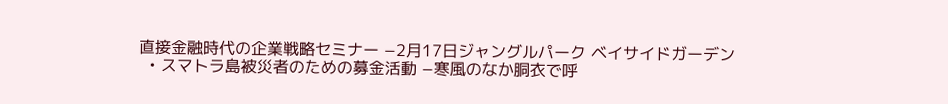直接金融時代の企業戦略セミナー −2月17日ジャングルパーク ベイサイドガーデン
  • スマトラ島被災者のための募金活動 −寒風のなか胴衣で呼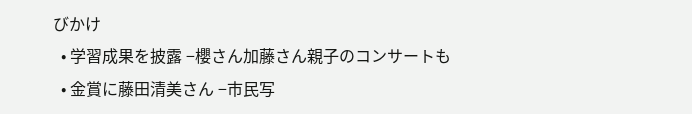びかけ
  • 学習成果を披露 −櫻さん加藤さん親子のコンサートも
  • 金賞に藤田清美さん −市民写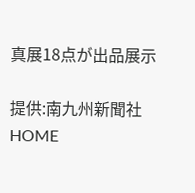真展18点が出品展示

提供:南九州新聞社  HOME